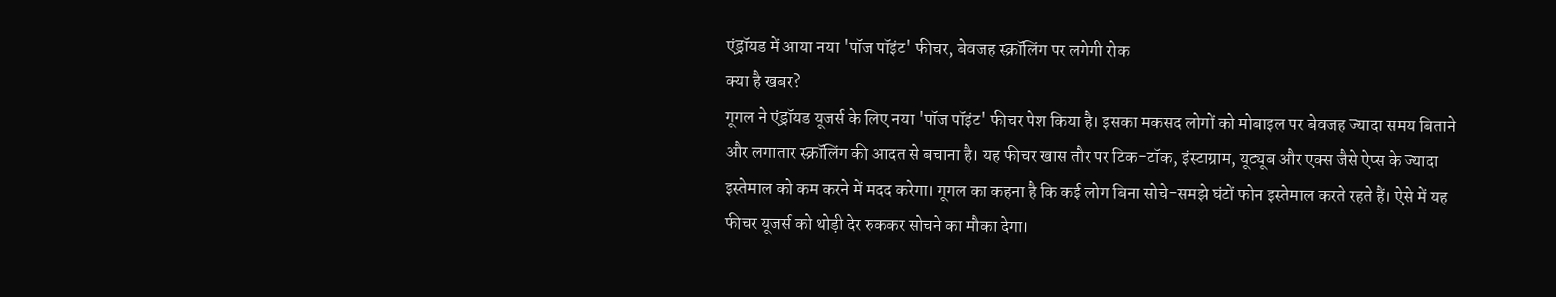एंड्रॉयड में आया नया 'पॉज पॉइंट' फीचर, बेवजह स्क्रॉलिंग पर लगेगी रोक
क्या है खबर?
गूगल ने एंड्रॉयड यूजर्स के लिए नया 'पॉज पॉइंट' फीचर पेश किया है। इसका मकसद लोगों को मोबाइल पर बेवजह ज्यादा समय बिताने और लगातार स्क्रॉलिंग की आदत से बचाना है। यह फीचर खास तौर पर टिक-टॉक, इंस्टाग्राम, यूट्यूब और एक्स जैसे ऐप्स के ज्यादा इस्तेमाल को कम करने में मदद करेगा। गूगल का कहना है कि कई लोग बिना सोचे-समझे घंटों फोन इस्तेमाल करते रहते हैं। ऐसे में यह फीचर यूजर्स को थोड़ी देर रुककर सोचने का मौका देगा।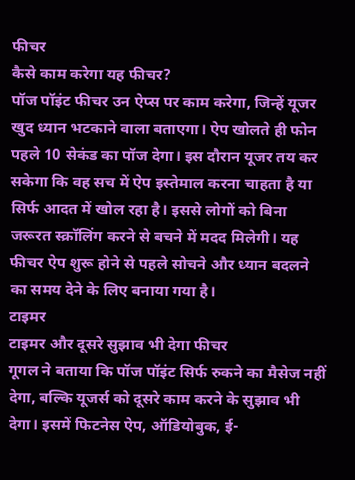फीचर
कैसे काम करेगा यह फीचर?
पॉज पॉइंट फीचर उन ऐप्स पर काम करेगा, जिन्हें यूजर खुद ध्यान भटकाने वाला बताएगा। ऐप खोलते ही फोन पहले 10 सेकंड का पॉज देगा। इस दौरान यूजर तय कर सकेगा कि वह सच में ऐप इस्तेमाल करना चाहता है या सिर्फ आदत में खोल रहा है। इससे लोगों को बिना जरूरत स्क्रॉलिंग करने से बचने में मदद मिलेगी। यह फीचर ऐप शुरू होने से पहले सोचने और ध्यान बदलने का समय देने के लिए बनाया गया है।
टाइमर
टाइमर और दूसरे सुझाव भी देगा फीचर
गूगल ने बताया कि पॉज पॉइंट सिर्फ रुकने का मैसेज नहीं देगा, बल्कि यूजर्स को दूसरे काम करने के सुझाव भी देगा। इसमें फिटनेस ऐप, ऑडियोबुक, ई-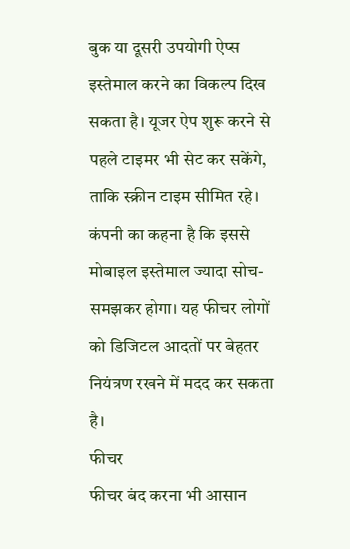बुक या दूसरी उपयोगी ऐप्स इस्तेमाल करने का विकल्प दिख सकता है। यूजर ऐप शुरू करने से पहले टाइमर भी सेट कर सकेंगे, ताकि स्क्रीन टाइम सीमित रहे। कंपनी का कहना है कि इससे मोबाइल इस्तेमाल ज्यादा सोच-समझकर होगा। यह फीचर लोगों को डिजिटल आदतों पर बेहतर नियंत्रण रखने में मदद कर सकता है।
फीचर
फीचर बंद करना भी आसान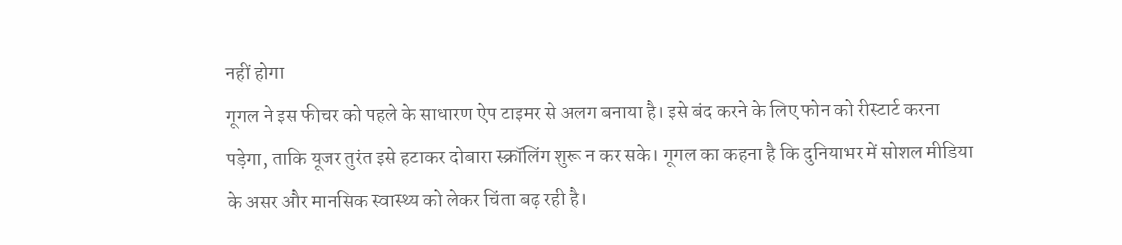नहीं होगा
गूगल ने इस फीचर को पहले के साधारण ऐप टाइमर से अलग बनाया है। इसे बंद करने के लिए फोन को रीस्टार्ट करना पड़ेगा, ताकि यूजर तुरंत इसे हटाकर दोबारा स्क्रॉलिंग शुरू न कर सके। गूगल का कहना है कि दुनियाभर में सोशल मीडिया के असर और मानसिक स्वास्थ्य को लेकर चिंता बढ़ रही है।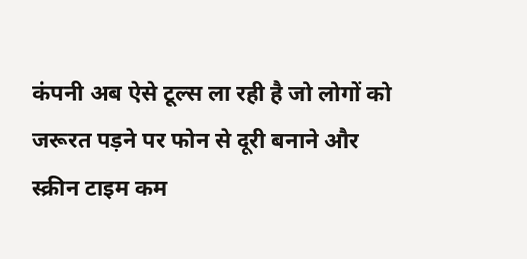कंपनी अब ऐसे टूल्स ला रही है जो लोगों को जरूरत पड़ने पर फोन से दूरी बनाने और स्क्रीन टाइम कम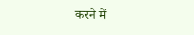करने में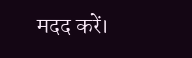मदद करें।